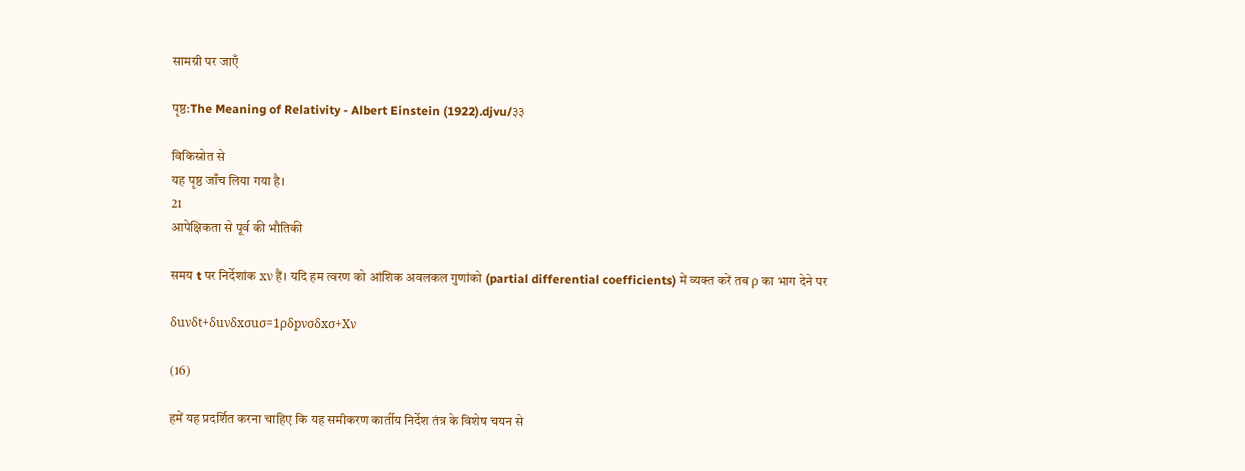सामग्री पर जाएँ

पृष्ठ:The Meaning of Relativity - Albert Einstein (1922).djvu/३३

विकिस्रोत से
यह पृष्ठ जाँच लिया गया है।
21
आपेक्षिकता से पूर्व की भौतिकी

समय t पर निर्देशांक xν हैं। यदि हम त्वरण को आंशिक अवलकल गुणांको (partial differential coefficients) में व्यक्त करें तब ρ का भाग देने पर

δuνδt+δuνδxσuσ=1ρδpνσδxσ+Xν

(16)

हमें यह प्रदर्शित करना चाहिए कि यह समीकरण कार्तीय निर्देश तंत्र के विशेष चयन से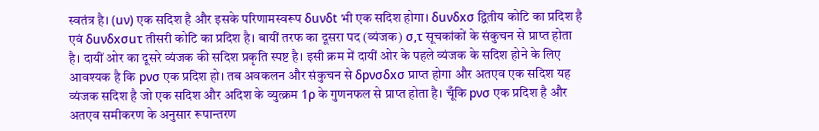स्वतंत्र है। (uν) एक सदिश है और इसके परिणामस्वरूप δuνδt भी एक सदिश होगा। δuνδxσ द्वितीय कोटि का प्रदिश है एवं δuνδxσuτ तीसरी कोटि का प्रदिश है। बायीं तरफ का दूसरा पद (व्यंजक) σ,τ सूचकांकों के संकुचन से प्राप्त होता है। दायीं ओर का दूसरे व्यंजक की सदिश प्रकृति स्पष्ट है। इसी क्रम में दायीं ओर के पहले व्यंजक के सदिश होने के लिए आवश्यक है कि pνσ एक प्रदिश हो। तब अवकलन और संकुचन से δpνσδxσ प्राप्त होगा और अतएव एक सदिश यह व्यंजक सदिश है जो एक सदिश और अदिश के व्युत्क्रम 1ρ के गुणनफल से प्राप्त होता है। चूँकि pνσ एक प्रदिश है और अतएव समीकरण के अनुसार रूपान्तरण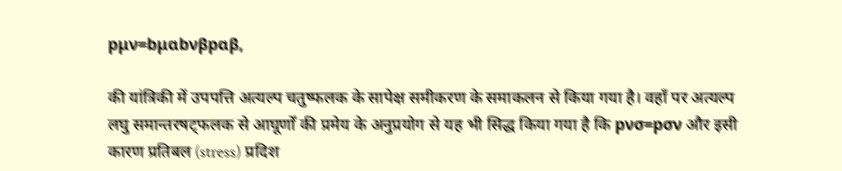pμν=bμαbνβpαβ,

की यांत्रिकी में उपपत्ति अत्यल्प चतुष्फलक के सापेक्ष समीकरण के समाकलन से किया गया है। वहाँ पर अत्यल्प लघु समान्तरषट्फलक से आघूर्णों की प्रमेय के अनुप्रयोग से यह भी सिद्ध किया गया है कि pνσ=pσν और इसी कारण प्रतिबल (stress) प्रदिश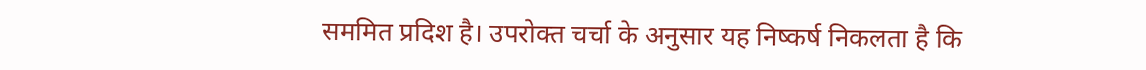सममित प्रदिश है। उपरोक्त चर्चा के अनुसार यह निष्कर्ष निकलता है कि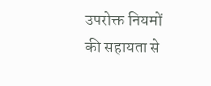उपरोक्त नियमों की सहायता से